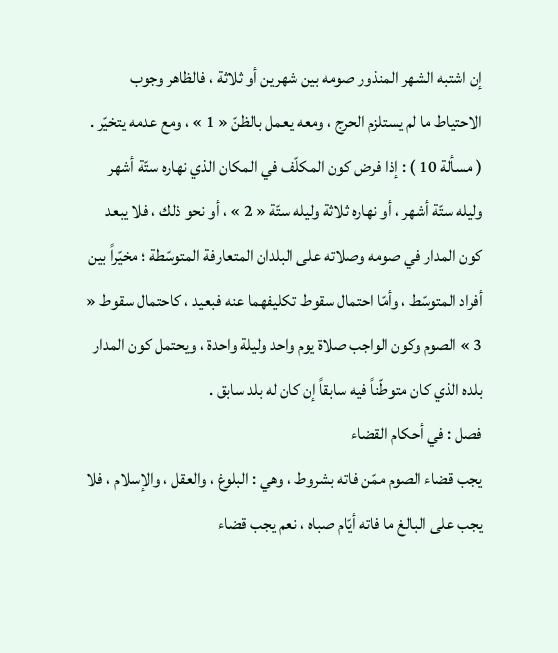إن اشتبه الشهر المنذور صومه بين شهرين أو ثلاثة ، فالظاهر وجوب الاحتياط ما لم يستلزم الحرج ، ومعه يعمل بالظنّ « 1 » ، ومع عدمه يتخيّر .
( مسألة 10 ) : إذا فرض كون المكلّف في المكان الذي نهاره ستّة أشهر وليله ستّة أشهر ، أو نهاره ثلاثة وليله ستّة « 2 » ، أو نحو ذلك ، فلا يبعد كون المدار في صومه وصلاته على البلدان المتعارفة المتوسّطة ؛ مخيّراً بين أفراد المتوسّط ، وأمّا احتمال سقوط تكليفهما عنه فبعيد ، كاحتمال سقوط « 3 » الصوم وكون الواجب صلاة يوم واحد وليلة واحدة ، ويحتمل كون المدار بلده الذي كان متوطّناً فيه سابقاً إن كان له بلد سابق .
فصل : في أحكام القضاء
يجب قضاء الصوم ممّن فاته بشروط ، وهي : البلوغ ، والعقل ، والإسلام ، فلا يجب على البالغ ما فاته أيّام صباه ، نعم يجب قضاء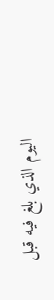اليوم الذي بلغ فيه قبل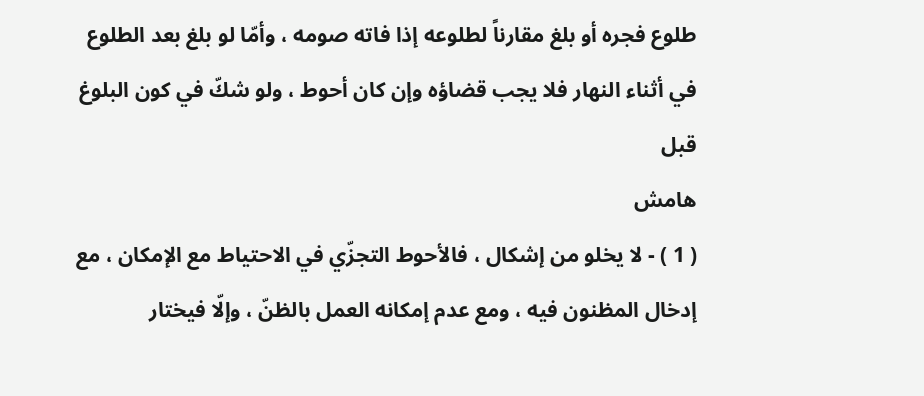طلوع فجره أو بلغ مقارناً لطلوعه إذا فاته صومه ، وأمّا لو بلغ بعد الطلوع في أثناء النهار فلا يجب قضاؤه وإن كان أحوط ، ولو شكّ في كون البلوغ قبل
هامش
( 1 ) - لا يخلو من إشكال ، فالأحوط التجزّي في الاحتياط مع الإمكان ، مع إدخال المظنون فيه ، ومع عدم إمكانه العمل بالظنّ ، وإلّا فيختار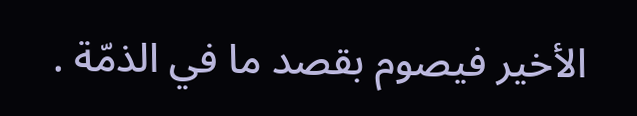الأخير فيصوم بقصد ما في الذمّة .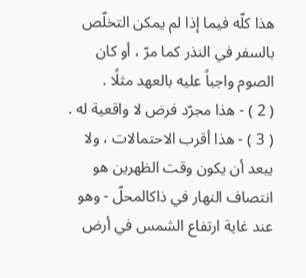هذا كلّه فيما إذا لم يمكن التخلّص بالسفر في النذر كما مرّ ، أو كان الصوم واجباً عليه بالعهد مثلًا .
( 2 ) - هذا مجرّد فرض لا واقعية له .
( 3 ) - هذا أقرب الاحتمالات ، ولا يبعد أن يكون وقت الظهرين هو انتصاف النهار في ذاكالمحلّ - وهو عند غاية ارتفاع الشمس في أرض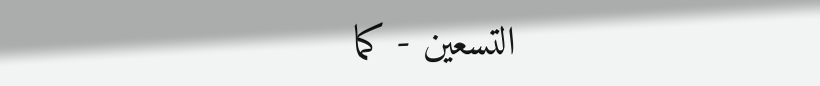التسعين - كما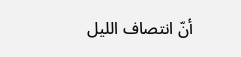أنّ انتصاف الليل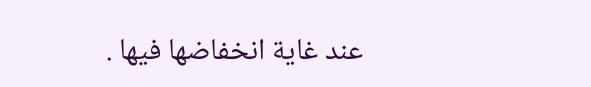عند غاية انخفاضها فيها .